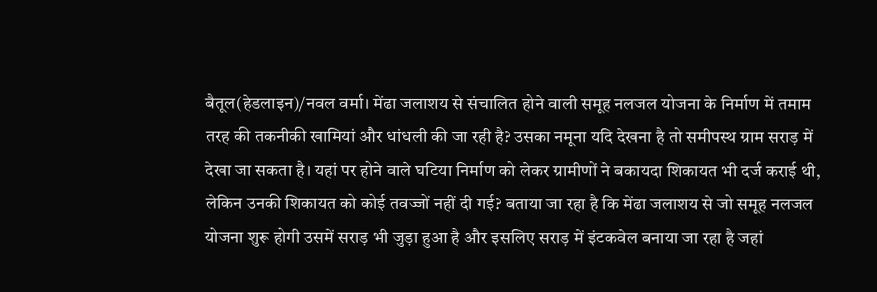बैतूल(हेडलाइन)/नवल वर्मा। मेंढा जलाशय से संचालित होने वाली समूह नलजल योजना के निर्माण में तमाम तरह की तकनीकी खामियां और धांधली की जा रही है? उसका नमूना यदि देखना है तो समीपस्थ ग्राम सराड़ में देखा जा सकता है। यहां पर होने वाले घटिया निर्माण को लेकर ग्रामीणों ने बकायदा शिकायत भी दर्ज कराई थी, लेकिन उनकी शिकायत को कोई तवज्जों नहीं दी गई? बताया जा रहा है कि मेंढा जलाशय से जो समूह नलजल योजना शुरू होगी उसमें सराड़ भी जुड़ा हुआ है और इसलिए सराड़ में इंटकवेल बनाया जा रहा है जहां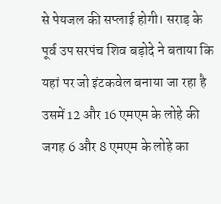से पेयजल की सप्लाई होगी। सराड़ के पूर्व उप सरपंच शिव बड़ोदे ने बताया कि यहां पर जो इंटकवेल बनाया जा रहा है उसमें 12 और 16 एमएम के लोहे की जगह 6 और 8 एमएम के लोहे का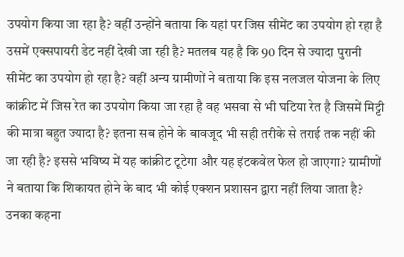उपयोग किया जा रहा है? वहीं उन्होंने बताया कि यहां पर जिस सीमेंट का उपयोग हो रहा है उसमें एक्सपायरी डेट नहीं देखी जा रही है? मतलब यह है कि 90 दिन से ज्यादा पुरानी सीमेंट का उपयोग हो रहा है? वहीं अन्य ग्रामीणों ने बताया कि इस नलजल योजना के लिए कांक्रीट में जिस रेत का उपयोग किया जा रहा है वह भसवा से भी घटिया रेत है जिसमें मिट्टी की मात्रा बहुत ज्यादा है? इतना सब होने के बावजूद भी सही तरीके से तराई तक नहीं की जा रही है? इससे भविष्य में यह कांक्रीट टूटेगा और यह इंटकवेल फेल हो जाएगा? ग्रामीणों ने बताया कि शिकायत होने के बाद भी कोई एक्शन प्रशासन द्वारा नहीं लिया जाता है? उनका कहना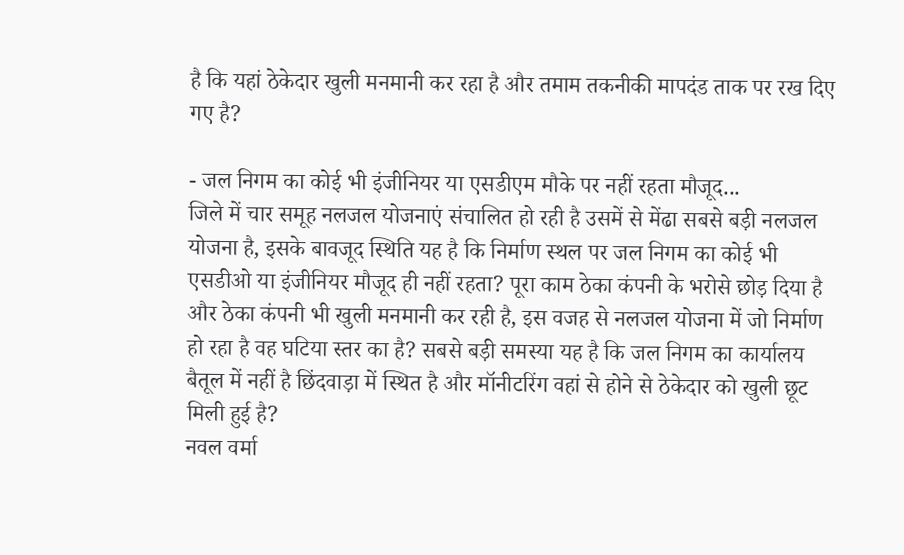है कि यहां ठेकेदार खुली मनमानी कर रहा है और तमाम तकनीकी मापदंड ताक पर रख दिए गए है?

- जल निगम का कोई भी इंजीनियर या एसडीएम मौके पर नहीं रहता मौजूद...
जिले में चार समूह नलजल योजनाएं संचालित हो रही है उसमें से मेंढा सबसे बड़ी नलजल योजना है, इसके बावजूद स्थिति यह है कि निर्माण स्थल पर जल निगम का कोई भी एसडीओ या इंजीनियर मौजूद ही नहीं रहता? पूरा काम ठेका कंपनी के भरोसे छोड़ दिया है और ठेका कंपनी भी खुली मनमानी कर रही है, इस वजह से नलजल योजना में जो निर्माण हो रहा है वह घटिया स्तर का है? सबसे बड़ी समस्या यह है कि जल निगम का कार्यालय बैतूल में नहीं है छिंदवाड़ा में स्थित है और मॉनीटरिंग वहां से होने से ठेकेदार को खुली छूट मिली हुई है?
नवल वर्मा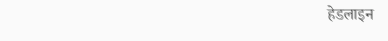हेडलाइन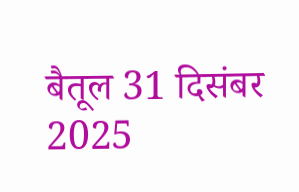बैतूल 31 दिसंबर 2025